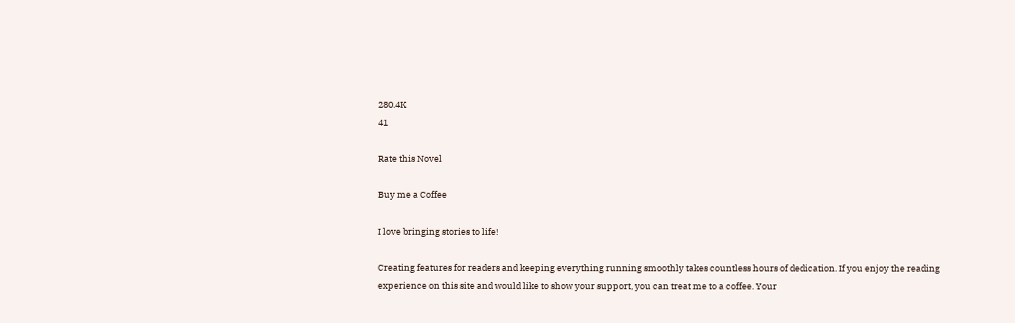280.4K
41

Rate this Novel

Buy me a Coffee

I love bringing stories to life!

Creating features for readers and keeping everything running smoothly takes countless hours of dedication. If you enjoy the reading experience on this site and would like to show your support, you can treat me to a coffee. Your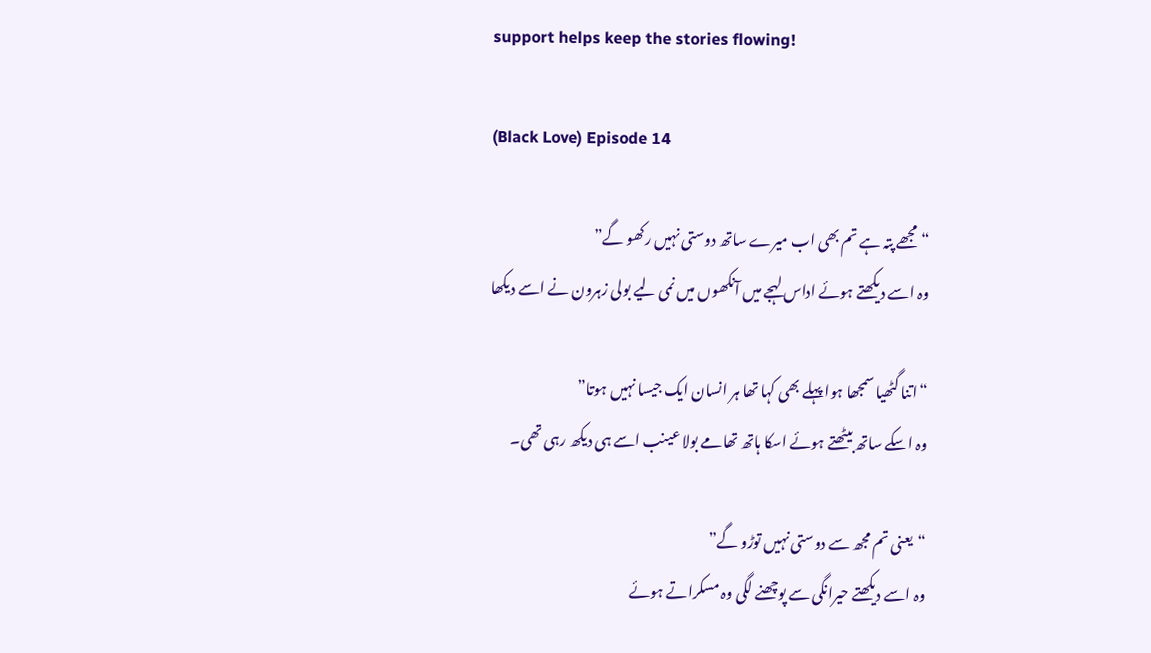support helps keep the stories flowing!

(Black Love) Episode 14

“مجھے پتہ ہے تم بھی اب میرے ساتھ دوستی نہیں رکھو گے”
وہ اسے دیکھتے ہوئے اداس لہجے میں آنکھوں میں نمی لیے بولی زہرون نے اسے دیکھا

“اتنا گٹھیا سمجھا ہوا پہلے بھی کہا تھا ہر انسان ایک جیسا نہیں ہوتا”
وہ اسکے ساتھ بیٹھتے ہوئے اسکا ہاتھ تھامے بولا عینب اسے ہی دیکھ رہی تھی۔

“یعنی تم مجھ سے دوستی نہیں توڑو گے”
وہ اسے دیکھتے حیرانگی سے پوچھنے لگی وہ مسکراتے ہوئے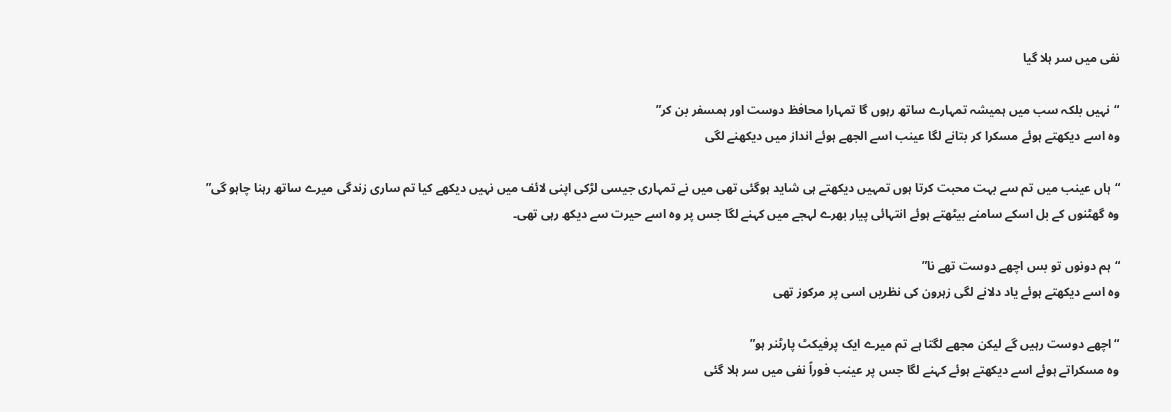نفی میں سر ہلا گیا

“نہیں بلکہ سب میں ہمیشہ تمہارے ساتھ رہوں گا تمہارا محافظ دوست اور ہمسفر بن کر”
وہ اسے دیکھتے ہوئے مسکرا کر بتانے لگا عینب اسے الجھے ہوئے انداز میں دیکھنے لگی

“ہاں عینب میں تم سے بہت محبت کرتا ہوں تمہیں دیکھتے ہی شاید ہوگئی تھی میں نے تمہاری جیسی لڑکی اپنی لائف میں نہیں دیکھے کیا تم ساری زندگی میرے ساتھ رہنا چاہو گی”
وہ گھٹنوں کے بل اسکے سامنے بیٹھتے ہوئے انتہائی پیار بھرے لہجے میں کہنے لگا جس پر وہ اسے حیرت سے دیکھ رہی تھی۔

“ہم دونوں تو بس اچھے دوست تھے نا”
وہ اسے دیکھتے ہوئے یاد دلانے لگی زہرون کی نظریں اسی پر مرکوز تھی

“اچھے دوست رہیں گے لیکن مجھے لگتا ہے تم میرے ایک پرفیکٹ پارٹنر ہو”
وہ مسکراتے ہوئے اسے دیکھتے ہوئے کہنے لگا جس پر عینب فوراً نفی میں سر ہلا گئی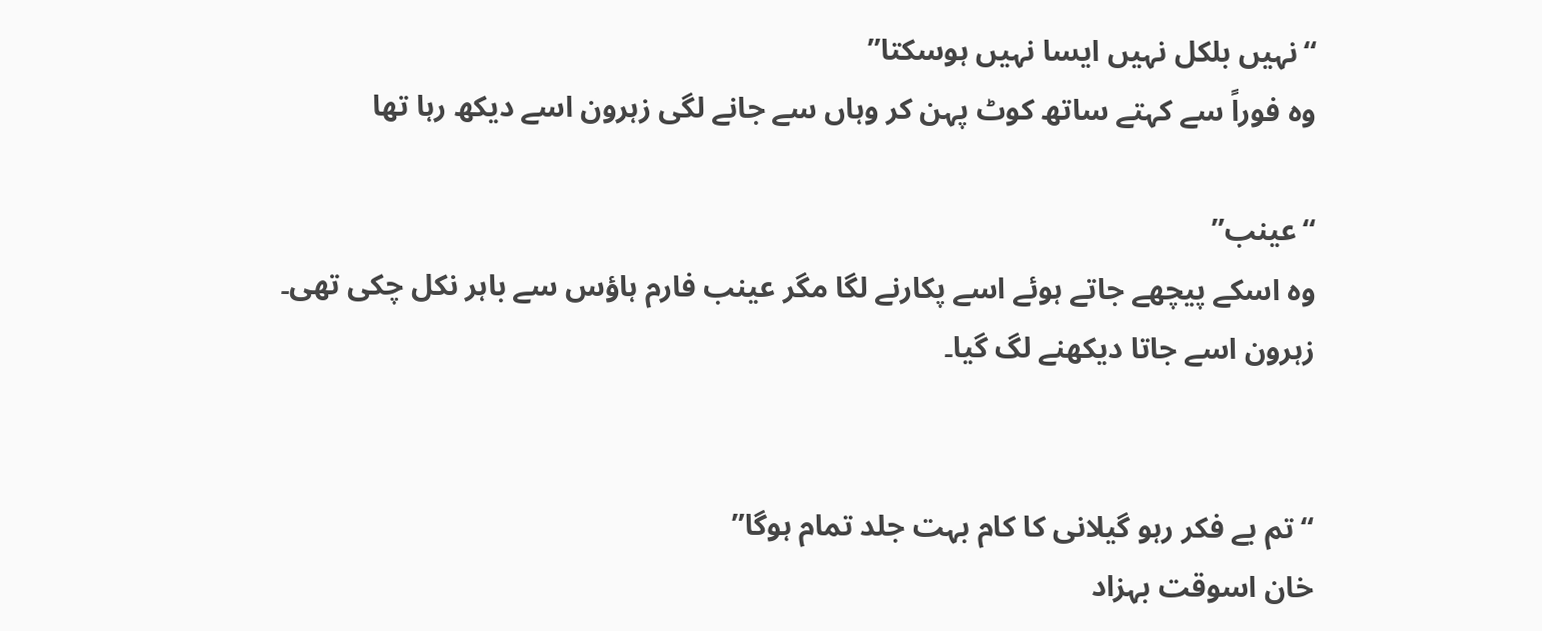“نہیں بلکل نہیں ایسا نہیں ہوسکتا”
وہ فوراً سے کہتے ساتھ کوٹ پہن کر وہاں سے جانے لگی زہرون اسے دیکھ رہا تھا

“عینب”
وہ اسکے پیچھے جاتے ہوئے اسے پکارنے لگا مگر عینب فارم ہاؤس سے باہر نکل چکی تھی۔ زہرون اسے جاتا دیکھنے لگ گیا۔


“تم بے فکر رہو گیلانی کا کام بہت جلد تمام ہوگا”
خان اسوقت بہزاد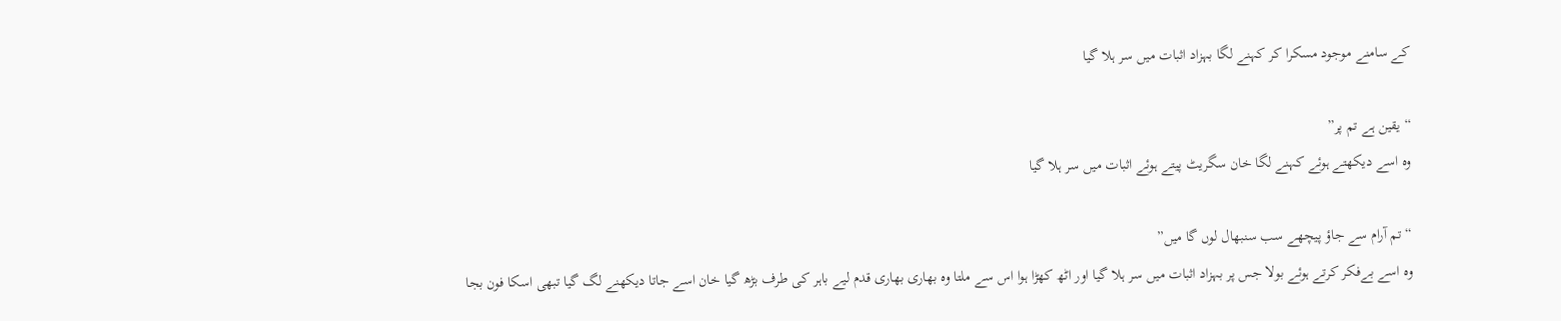کے سامنے موجود مسکرا کر کہنے لگا بہزاد اثبات میں سر ہلا گیا

“یقین ہے تم پر”
وہ اسے دیکھتے ہوئے کہنے لگا خان سگریٹ پیتے ہوئے اثبات میں سر ہلا گیا

“تم آرام سے جاؤ پیچھے سب سنبھال لوں گا میں”
وہ اسے بےفکر کرتے ہوئے بولا جس پر بہزاد اثبات میں سر ہلا گیا اور اٹھ کھڑا ہوا اس سے ملتا وہ بھاری بھاری قدم لیے باہر کی طرف بڑھ گیا خان اسے جاتا دیکھنے لگ گیا تبھی اسکا فون بجا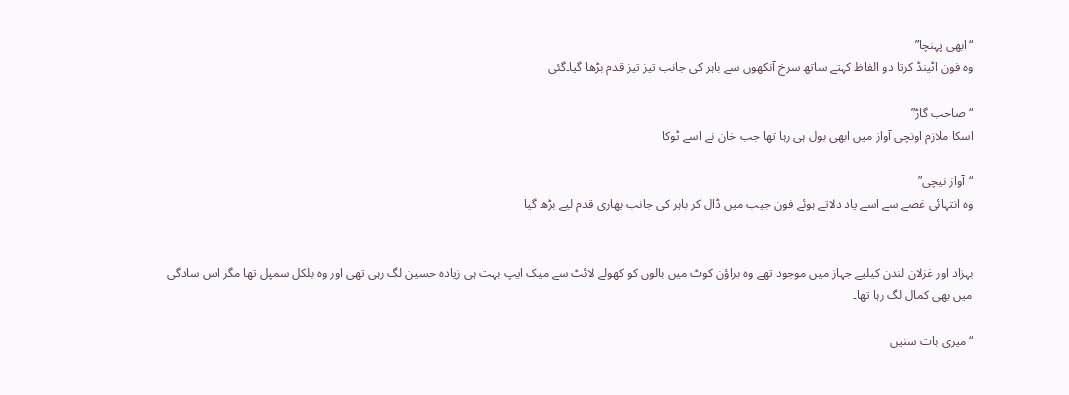“ابھی پہنچا”
وہ فون اٹینڈ کرتا دو الفاظ کہتے ساتھ سرخ آنکھوں سے باہر کی جانب تیز تیز قدم بڑھا گیا۔گئی

“صاحب گاڑ”
اسکا ملازم اونچی آواز میں ابھی بول ہی رہا تھا جب خان نے اسے ٹوکا

“آواز نیچی”
وہ انتہائی غصے سے اسے یاد دلاتے ہوئے فون جیب میں ڈال کر باہر کی جانب بھاری قدم لیے بڑھ گیا


بہزاد اور غزلان لندن کیلیے جہاز میں موجود تھے وہ براؤن کوٹ میں بالوں کو کھولے لائٹ سے میک ایپ بہت ہی زیادہ حسین لگ رہی تھی اور وہ بلکل سمپل تھا مگر اس سادگی میں بھی کمال لگ رہا تھا۔

“میری بات سنیں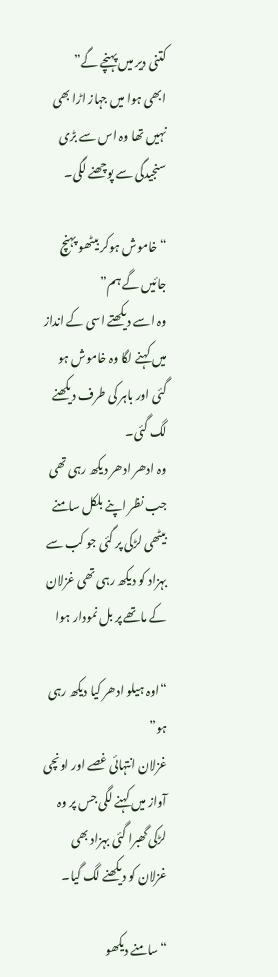کتنی دیر میں پہنچے گے”
ابھی ہوا میں جہاز اڑا بھی نہیں تھا وہ اس سے بڑی سنجیدگی سے پوچھنے لگی۔

“خاموش ہوکر بیٹھو پہنچ جائیں گے ہم”
وہ اسے دیکھتے اسی کے انداز میں کہنے لگا وہ خاموش ہو گئی اور باہر کی طرف دیکھنے لگ گئی۔
وہ ادھر ادھر دیکھ رہی تھی جب نظر اپنے بلکل سامنے بیٹھی لڑکی پر گئی جو کب سے بہزاد کو دیکھ رہی تھی غزلان کے ماتھے پر بل نمودار ہوا

“اوہ ہیلو ادھر کیا دیکھ رہی ہو”
غزلان انتہائی غصے اور اونچی آواز میں کہنے لگی جس پر وہ لڑکی گھبرا گئی بہزاد بھی غزلان کو دیکھنے لگ گیا۔

“سامنے دیکھو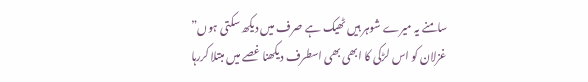سامنے یہ میرے شوہر ہیں ٹھیک ہے صرف میں دیکھ سکتی ہوں”
غزلان کو اس لڑکی کا ابھی بھی اسطرف دیکھنا غصے میں مبتلا کررہا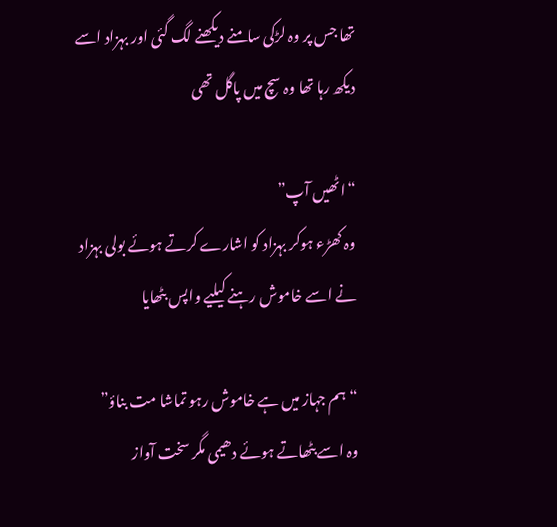تھا جس پر وہ لڑکی سامنے دیکھنے لگ گئی اور بہزاد اسے دیکھ رہا تھا وہ سچ میں پاگل تھی

“اٹھیں آپ”
وہ کھڑء ہوکر بہزاد کو اشارے کرتے ہوئے بولی بہزاد نے اسے خاموش رہنے کیلیے واپس بٹھایا

“ہم جہاز میں ہے خاموش رہو تماشا مت بناؤ”
وہ اسے بٹھاتے ہوئے دھیمی مگر سخت آواز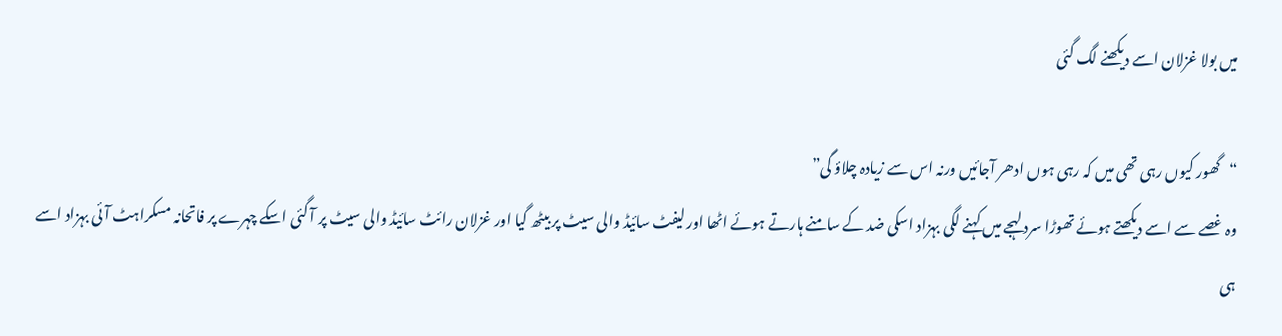میں بولا غزلان اسے دیکھنے لگ گئی

“گھور کیوں رہی تھی میں کہ رہی ہوں ادھر آجائیں ورنہ اس سے زیادہ چلاؤ گی”
وہ غصے سے اسے دیکھتے ہوئے تھوڑا سرد لہجے میں کہنے لگی بہزاد اسکی ضد کے سامنے ہارتے ہوئے اٹھا اور لیفٹ سائیڈ والی سیٹ پر بیٹھ گیا اور غزلان رائٹ سائیڈ والی سیٹ پر آ گئی اسکے چہرے پر فاتحانہ مسکراہٹ آئی بہزاد اسے ہی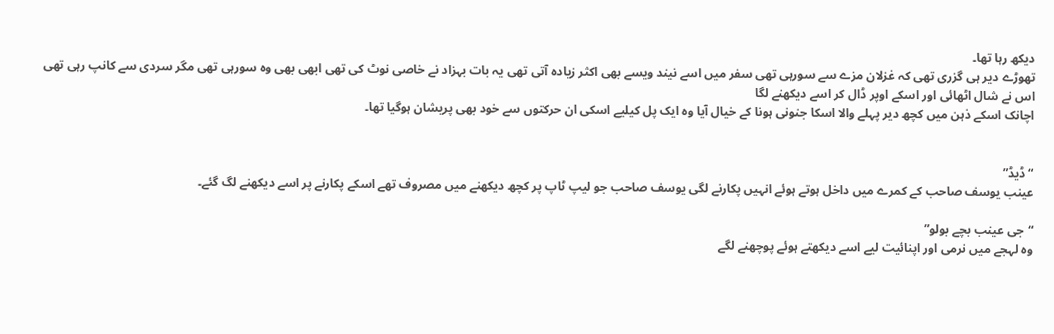دیکھ رہا تھا۔
تھوڑے دیر ہی گزری تھی کہ غزلان مزے سے سورہی تھی سفر میں اسے نیند ویسے بھی اکثر زیادہ آتی تھی یہ بات بہزاد نے خاصی نوٹ کی تھی ابھی بھی وہ سورہی تھی مگر سردی سے کانپ رہی تھی اس نے شال اٹھائی اور اسکے اوپر ڈال کر اسے دیکھنے لگا
اچانک اسکے ذہن میں کچھ دیر پہلے والا اسکا جنونی ہونا کے خیال آیا وہ ایک پل کیلیے اسکی ان حرکتوں سے خود بھی پریشان ہوگیا تھا۔


“ڈیڈ”
عینب یوسف صاحب کے کمرے میں داخل ہوتے ہوئے انہیں پکارنے لگی یوسف صاحب جو لیپ ٹاپ پر کچھ دیکھنے میں مصروف تھے اسکے پکارنے پر اسے دیکھنے لگ گئے۔

“جی عینب بچے بولو”
وہ لہجے میں نرمی اور اپنائیت لیے اسے دیکھتے ہوئے پوچھنے لگے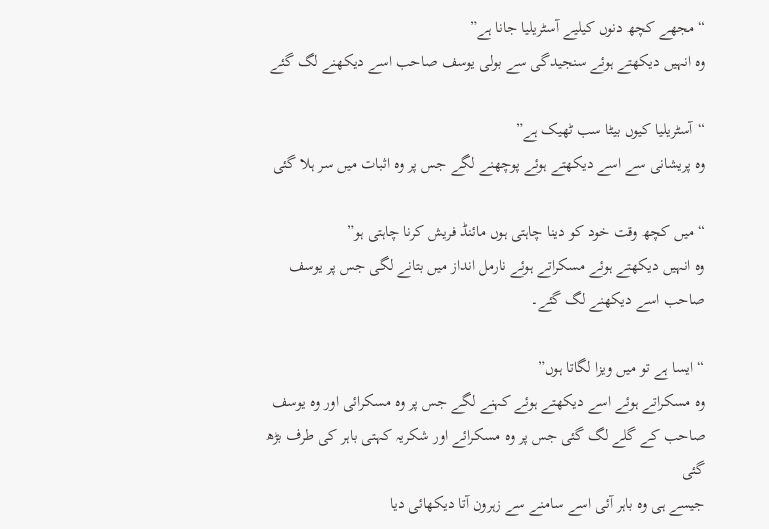“مجھے کچھ دنوں کیلیے آسٹریلیا جانا ہے”
وہ انہیں دیکھتے ہوئے سنجیدگی سے بولی یوسف صاحب اسے دیکھنے لگ گئے

“آسٹریلیا کیوں بیٹا سب ٹھیک ہے”
وہ پریشانی سے اسے دیکھتے ہوئے پوچھنے لگے جس پر وہ اثبات میں سر ہلا گئی

“میں کچھ وقت خود کو دینا چاہتی ہوں مائنڈ فریش کرنا چاہتی ہو”
وہ انہیں دیکھتے ہوئے مسکراتے ہوئے نارمل انداز میں بتانے لگی جس پر یوسف صاحب اسے دیکھنے لگ گئے۔

“ایسا ہے تو میں ویزا لگاتا ہوں”
وہ مسکراتے ہوئے اسے دیکھتے ہوئے کہنے لگے جس پر وہ مسکرائی اور وہ یوسف صاحب کے گلے لگ گئی جس پر وہ مسکرائے اور شکریہ کہتی باہر کی طرف بڑھ گئی
جیسے ہی وہ باہر آئی اسے سامنے سے زہرون آتا دیکھائی دیا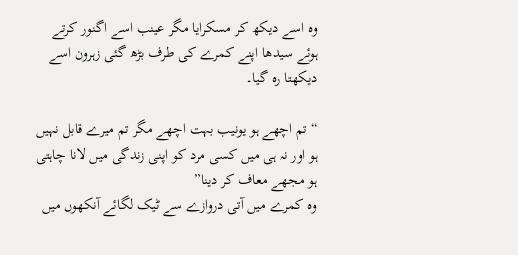وہ اسے دیکھ کر مسکرایا مگر عینب اسے اگنور کرتے ہوئے سیدھا اپنے کمرے کی طرف بڑھ گئی زہرون اسے دیکھتا رہ گیا۔

“تم اچھے ہو یونیب بہت اچھے مگر تم میرے قابل نہیں ہو اور نہ ہی میں کسی مرد کو اپنی زندگی میں لانا چاہتی ہو مجھے معاف کر دینا”
وہ کمرے میں آتی دروازے سے ٹیک لگائے آنکھوں میں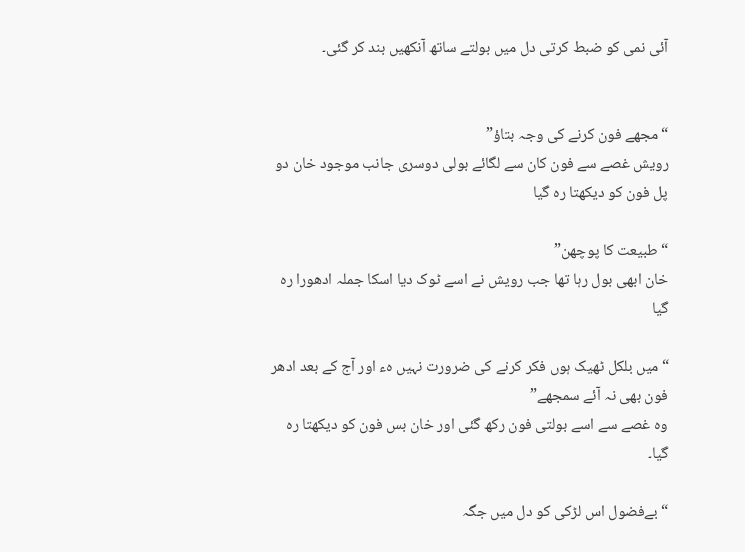آئی نمی کو ضبط کرتی دل میں بولتے ساتھ آنکھیں بند کر گئی۔


“مجھے فون کرنے کی وجہ بتاؤ”
رویش غصے سے فون کان سے لگائے بولی دوسری جانب موجود خان دو پل فون کو دیکھتا رہ گیا

“طبیعت کا پوچھن”
خان ابھی بول رہا تھا جب رویش نے اسے ٹوک دیا اسکا جملہ ادھورا رہ گیا

“میں بلکل ٹھیک ہوں فکر کرنے کی ضرورت نہیں ہء اور آج کے بعد ادھر فون بھی نہ آئے سمجھے”
وہ غصے سے اسے بولتی فون رکھ گئی اور خان بس فون کو دیکھتا رہ گیا۔

“بےفضول اس لڑکی کو دل میں جگہ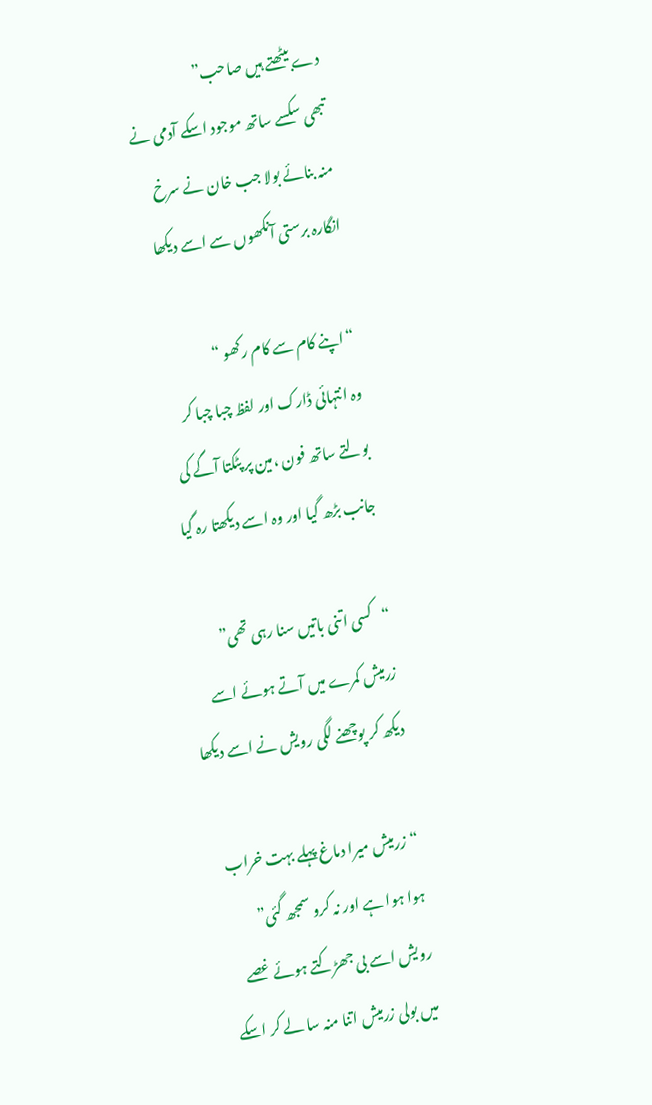دے بیٹھتے ہیں صاحب”
تبھی سکسے ساتھ موجود اسکے آدمی نے منہ بنائے بولا جب خان نے سرخ انگارہ برستی آنکھوں سے اسے دیکھا

“اپنے کام سے کام رکھو “
وہ انتہائی ڈارک اور لفظ چبا چبا کر بولتے ساتھ فون ،مین پر پٹکتا آگے کی جانب بڑھ گیا اور وہ اسے دیکھتا رہ گیا

“کسی اتنی باتیں سنا رہی تھی”
زرمیش کمرے میں آتے ہوئے اسے دیکھ کر پوچھنے لگی رویش نے اسے دیکھا

“زرمیش میرا دماغ پہلے بہت خراب ہوا ہوا ہے اور نہ کرو سمجھ گئی”
رویش اسے بی جھڑکتے ہوئے غصے میں بولی زرمیش اتنا منہ سا لے کر اسکے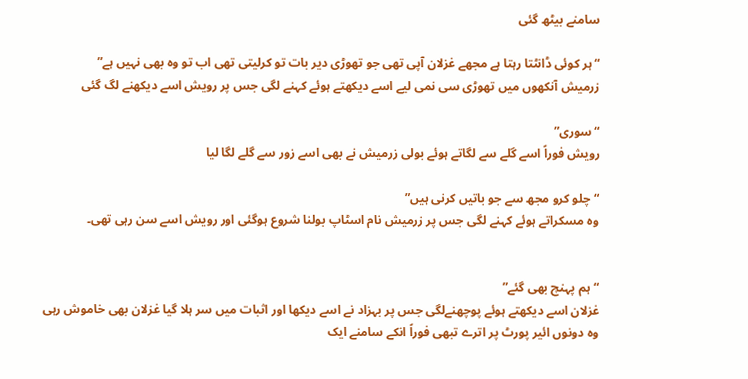سامنے بیٹھ گئی

“ہر کوئی ڈانٹتا رہتا ہے مجھے غزلان آپی تھی جو تھوڑی دیر بات تو کرلیتی تھی اب تو وہ بھی نہیں ہے”
زرمیش آنکھوں میں تھوڑی سی نمی لیے اسے دیکھتے ہوئے کہنے لگی جس پر رویش اسے دیکھنے لگ گئی

“سوری”
رویش فوراً اسے گلے سے لگاتے ہوئے بولی زرمیش نے بھی اسے زور سے گلے لگا لیا

“چلو کرو مجھ سے جو باتیں کرنی ہیں”
وہ مسکراتے ہوئے کہنے لگی جس پر زرمیش نام اسٹاپ بولنا شروع ہوگئی اور رویش اسے سن رہی تھی۔


“ہم پہنچ بھی گئے”
غزلان اسے دیکھتے ہوئے پوچھنےلگی جس پر بہزاد نے اسے دیکھا اور اثبات میں سر ہلا گیا غزلان بھی خاموش رہی
وہ دونوں ائیر پورٹ پر اترے تبھی فوراً انکے سامنے ایک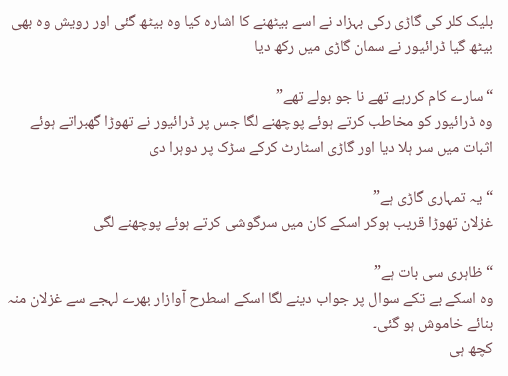بلیک کلر کی گاڑی رکی بہزاد نے اسے بیٹھنے کا اشارہ کیا وہ بیٹھ گئی اور رویش وہ بھی بیٹھ گیا ڈرائیور نے سمان گاڑی میں رکھ دیا

“سارے کام کررہے تھے نا جو بولے تھے”
وہ ڈرائیور کو مخاطب کرتے ہوئے پوچھنے لگا جس پر ڈرائیور نے تھوڑا گھبراتے ہوئے اثبات میں سر ہلا دیا اور گاڑی اسٹارٹ کرکے سڑک پر دوہرا دی

“یہ تمہاری گاڑی ہے”
غزلان تھوڑا قریب ہوکر اسکے کان میں سرگوشی کرتے ہوئے پوچھنے لگی

“ظاہری سی بات ہے”
وہ اسکے بے تکے سوال پر جواب دینے لگا اسکے اسطرح آوازار بھرے لہجے سے غزلان منہ بنائے خاموش ہو گئی۔
کچھ ہی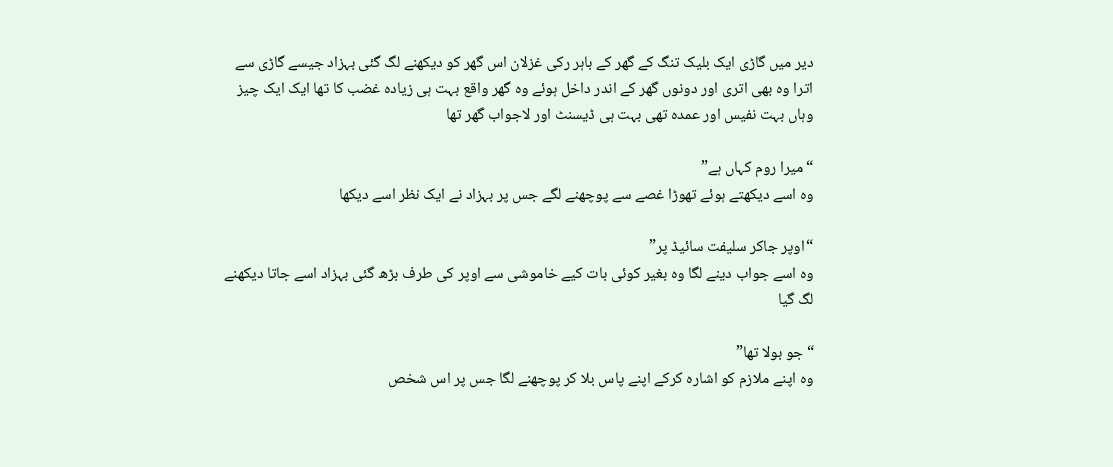دیر میں گاڑی ایک بلیک تنگ کے گھر کے باہر رکی غزلان اس گھر کو دیکھنے لگ گئی بہزاد جیسے گاڑی سے اترا وہ بھی اتری اور دونوں گھر کے اندر داخل ہوئے وہ گھر واقع بہت ہی زیادہ غضب کا تھا ایک ایک چیز وہاں بہت نفیس اور عمدہ تھی بہت ہی ڈیسنٹ اور لاجواب گھر تھا

“میرا روم کہاں ہے”
وہ اسے دیکھتے ہوئے تھوڑا غصے سے پوچھنے لگے جس پر بہزاد نے ایک نظر اسے دیکھا

“اوپر جاکر سلیفت سائیڈ پر”
وہ اسے جواب دینے لگا وہ بغیر کوئی بات کیے خاموشی سے اوپر کی طرف بڑھ گئی بہزاد اسے جاتا دیکھنے لگ گیا

“جو بولا تھا”
وہ اپنے ملازم کو اشارہ کرکے اپنے پاس بلا کر پوچھنے لگا جس پر اس شخص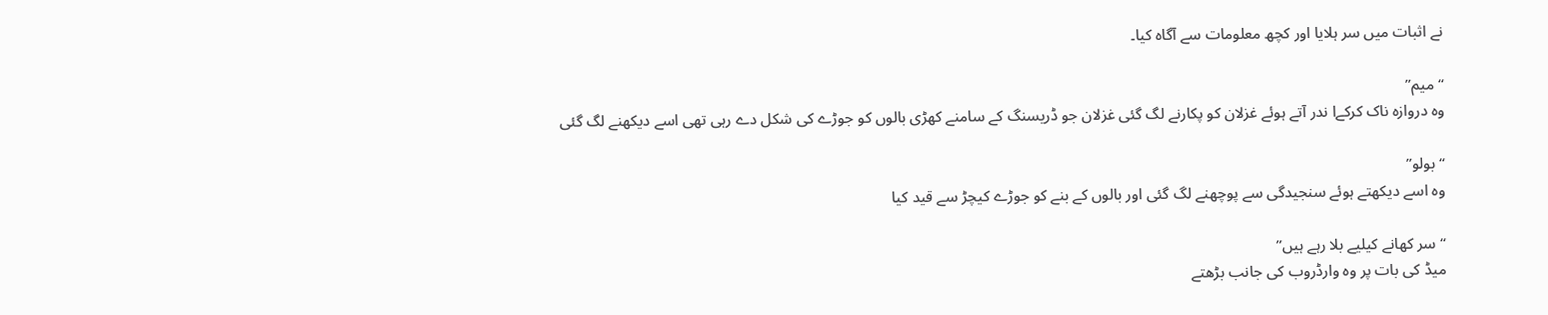نے اثبات میں سر ہلایا اور کچھ معلومات سے آگاہ کیا۔

“میم”
وہ دروازہ ناک کرکےا ندر آتے ہوئے غزلان کو پکارنے لگ گئی غزلان جو ڈریسنگ کے سامنے کھڑی بالوں کو جوڑے کی شکل دے رہی تھی اسے دیکھنے لگ گئی

“بولو”
وہ اسے دیکھتے ہوئے سنجیدگی سے پوچھنے لگ گئی اور بالوں کے بنے کو جوڑے کیچڑ سے قید کیا

“سر کھانے کیلیے بلا رہے ہیں”
میڈ کی بات پر وہ وارڈروب کی جانب بڑھتے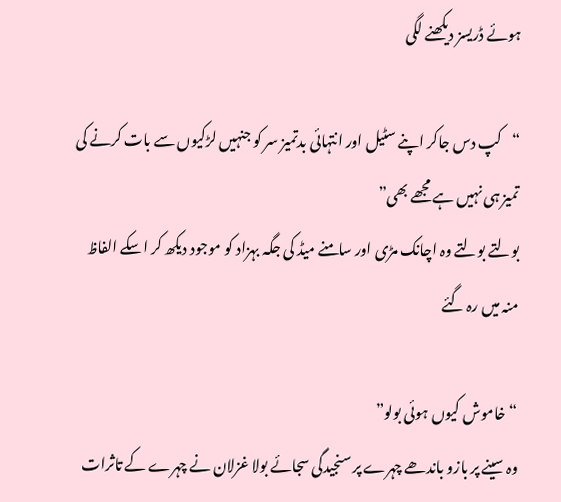ہوئے ڈریسز دیکھنے لگی

“کپ دس جاکر اپنے سٹیل اور انتہائی بدتمیز سر کو جنہیں لڑکیوں سے بات کرنے کی تمیز ہی نہیں ہے مجھے بھی”
بولتے بولتے وہ اچانک مڑی اور سامنے میڈ کی جگہ بہزاد کو موجود دیکھ کر اسکے الفاظ منہ میں رہ گئے

“خاموش کیوں ہوئی بولو”
وہ سینے پر بازو باندھے چہرے پر سنجیدگی سجائے بولا غزلان نے چہرے کے تاثرات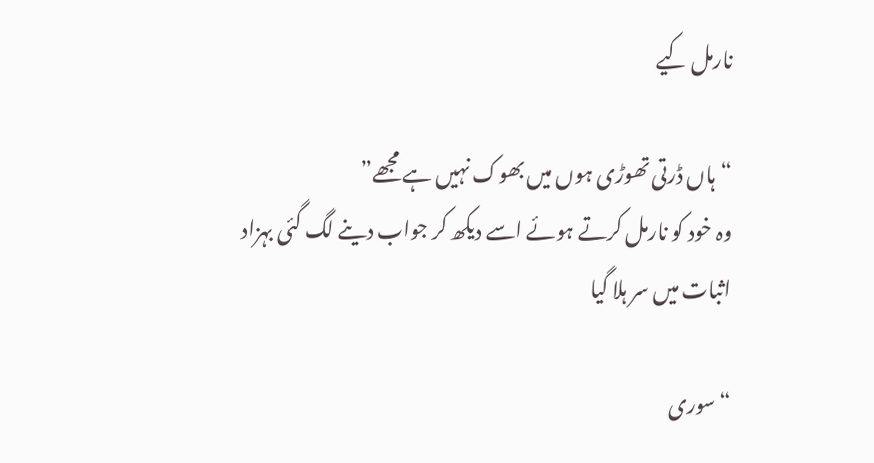نارمل کیے

“ہاں ڈرتی تھوڑی ہوں میں بھوک نہیں ہے مجھے”
وہ خود کو نارمل کرتے ہوئے اسے دیکھ کر جواب دینے لگ گئی بہزاد اثبات میں سر ہلا گیا

“سوری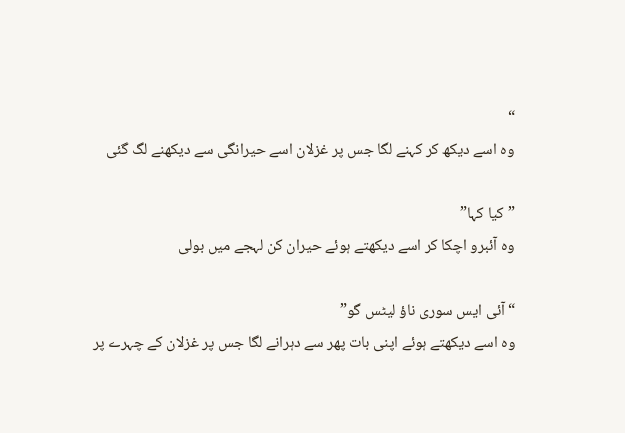“
وہ اسے دیکھ کر کہنے لگا جس پر غزلان اسے حیرانگی سے دیکھنے لگ گئی

” کیا کہا”
وہ آئبرو اچکا کر اسے دیکھتے ہوئے حیران کن لہجے میں بولی

“آئی ایس سوری ناؤ لیٹس گو”
وہ اسے دیکھتے ہوئے اپنی بات پھر سے دہرانے لگا جس پر غزلان کے چہرے پر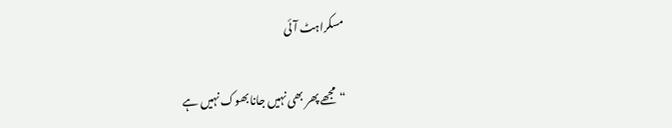مسکراہٹ آئی

“مجھے پھر بھی نہیں جانا بھوک نہیں ہے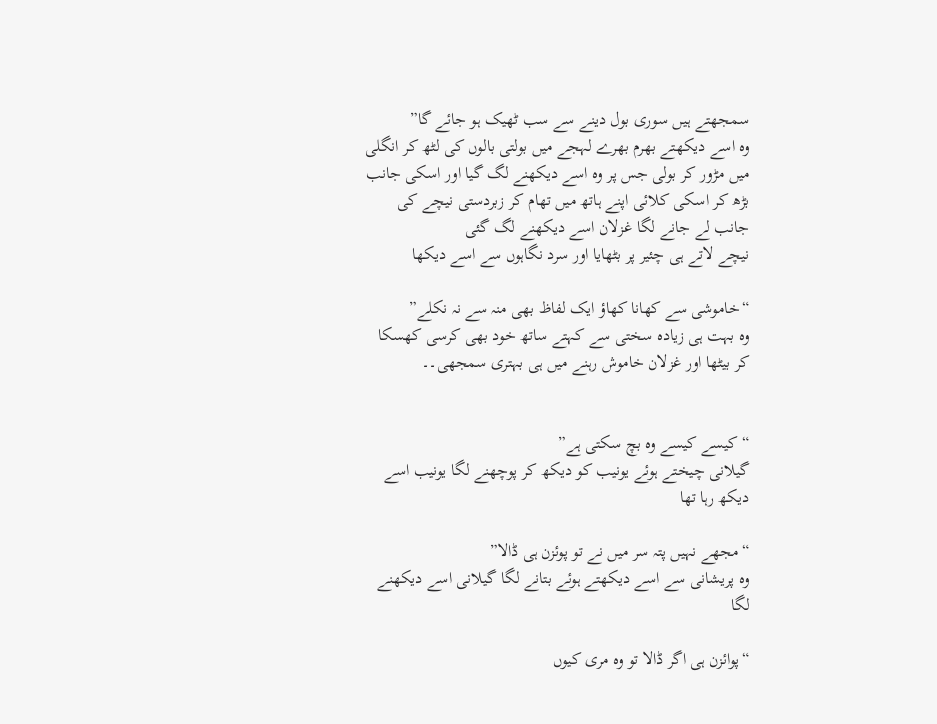سمجھتے ہیں سوری بول دینے سے سب ٹھیک ہو جائے گا”
وہ اسے دیکھتے بھرم بھرے لہجے میں بولتی بالوں کی لٹھ کر انگلی میں مڑور کر بولی جس پر وہ اسے دیکھنے لگ گیا اور اسکی جانب بڑھ کر اسکی کلائی اپنے ہاتھ میں تھام کر زبردستی نیچے کی جانب لے جانے لگا غزلان اسے دیکھنے لگ گئی
نیچے لاتے ہی چئیر پر بٹھایا اور سرد نگاہوں سے اسے دیکھا

“خاموشی سے کھانا کھاؤ ایک لفاظ بھی منہ سے نہ نکلے”
وہ بہت ہی زیادہ سختی سے کہتے ساتھ خود بھی کرسی کھسکا کر بیٹھا اور غزلان خاموش رہنے میں ہی بہتری سمجھی۔۔


“کیسے کیسے وہ بچ سکتی ہے”
گیلانی چیختے ہوئے یونیب کو دیکھ کر پوچھنے لگا یونیب اسے دیکھ رہا تھا

“مجھے نہیں پتہ سر میں نے تو پوئزن ہی ڈالا”
وہ پریشانی سے اسے دیکھتے ہوئے بتانے لگا گیلانی اسے دیکھنے لگا

“پوائزن ہی اگر ڈالا تو وہ مری کیوں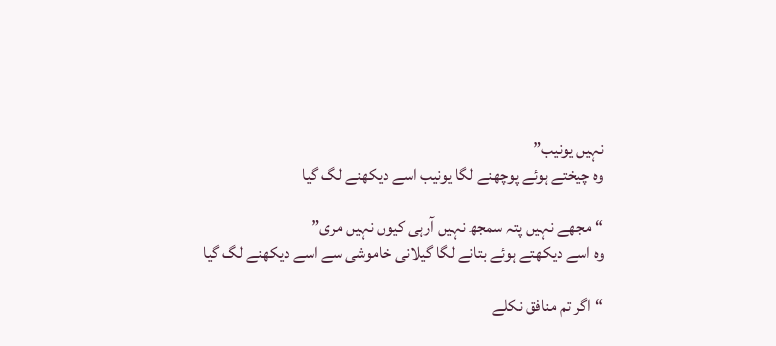نہیں یونیب”
وہ چیختے ہوئے پوچھنے لگا یونیب اسے دیکھنے لگ گیا

“مجھے نہیں پتہ سمجھ نہیں آرہی کیوں نہیں مری”
وہ اسے دیکھتے ہوئے بتانے لگا گیلانی خاموشی سے اسے دیکھنے لگ گیا

“اگر تم منافق نکلے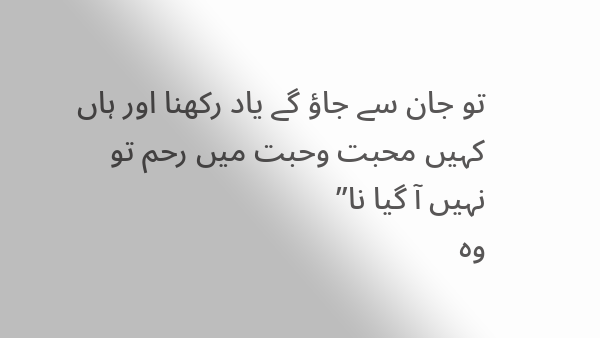تو جان سے جاؤ گے یاد رکھنا اور ہاں کہیں محبت وحبت میں رحم تو نہیں آ گیا نا”
وہ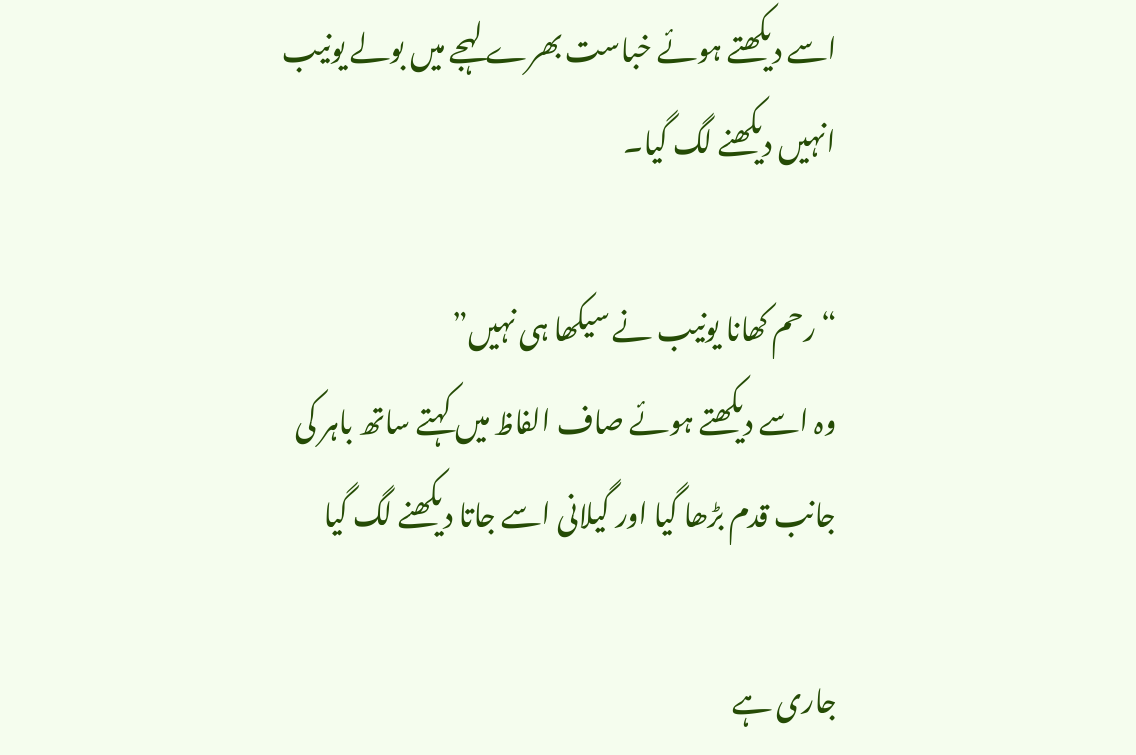اسے دیکھتے ہوئے خباست بھرے لہجے میں بولے یونیب انہیں دیکھنے لگ گیا۔

“رحم کھانا یونیب نے سیکھا ہی نہیں”
وہ اسے دیکھتے ہوئے صاف الفاظ میں کہتے ساتھ باہر کی جانب قدم بڑھا گیا اور گیلانی اسے جاتا دیکھنے لگ گیا

جاری ہے